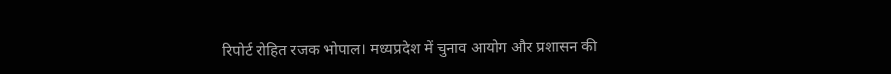रिपोर्ट रोहित रजक भोपाल। मध्यप्रदेश में चुनाव आयोग और प्रशासन की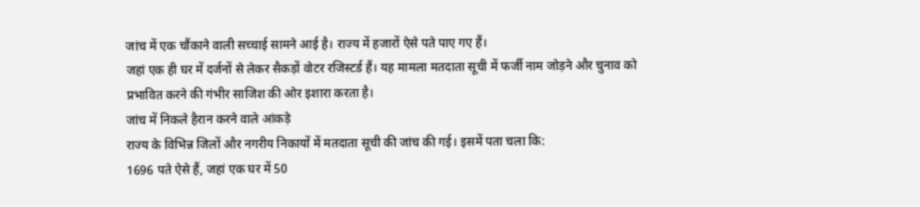जांच में एक चौंकाने वाली सच्चाई सामने आई है। राज्य में हजारों ऐसे पते पाए गए हैं।
जहां एक ही घर में दर्जनों से लेकर सैकड़ों वोटर रजिस्टर्ड हैं। यह मामला मतदाता सूची में फर्जी नाम जोड़ने और चुनाव को प्रभावित करने की गंभीर साजिश की ओर इशारा करता है।
जांच में निकले हैरान करने वाले आंकड़े
राज्य के विभिन्न जिलों और नगरीय निकायों में मतदाता सूची की जांच की गई। इसमें पता चला कि:
1696 पते ऐसे हैं, जहां एक घर में 50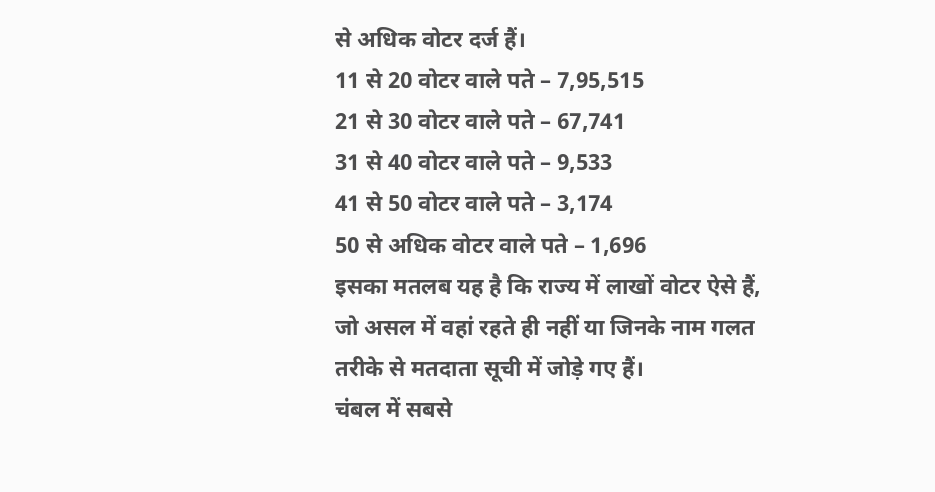से अधिक वोटर दर्ज हैं।
11 से 20 वोटर वाले पते – 7,95,515
21 से 30 वोटर वाले पते – 67,741
31 से 40 वोटर वाले पते – 9,533
41 से 50 वोटर वाले पते – 3,174
50 से अधिक वोटर वाले पते – 1,696
इसका मतलब यह है कि राज्य में लाखों वोटर ऐसे हैं, जो असल में वहां रहते ही नहीं या जिनके नाम गलत तरीके से मतदाता सूची में जोड़े गए हैं।
चंबल में सबसे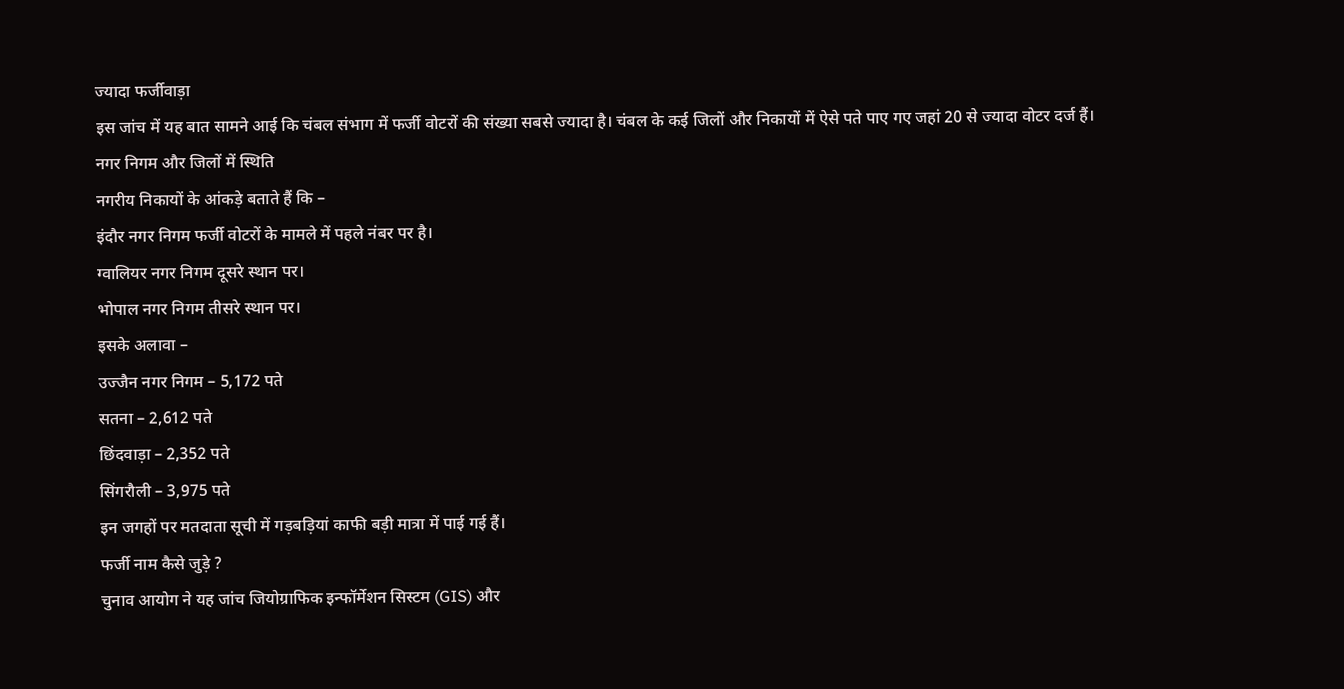ज्यादा फर्जीवाड़ा
इस जांच में यह बात सामने आई कि चंबल संभाग में फर्जी वोटरों की संख्या सबसे ज्यादा है। चंबल के कई जिलों और निकायों में ऐसे पते पाए गए जहां 20 से ज्यादा वोटर दर्ज हैं।
नगर निगम और जिलों में स्थिति
नगरीय निकायों के आंकड़े बताते हैं कि –
इंदौर नगर निगम फर्जी वोटरों के मामले में पहले नंबर पर है।
ग्वालियर नगर निगम दूसरे स्थान पर।
भोपाल नगर निगम तीसरे स्थान पर।
इसके अलावा –
उज्जैन नगर निगम – 5,172 पते
सतना – 2,612 पते
छिंदवाड़ा – 2,352 पते
सिंगरौली – 3,975 पते
इन जगहों पर मतदाता सूची में गड़बड़ियां काफी बड़ी मात्रा में पाई गई हैं।
फर्जी नाम कैसे जुड़े ?
चुनाव आयोग ने यह जांच जियोग्राफिक इन्फॉर्मेशन सिस्टम (GIS) और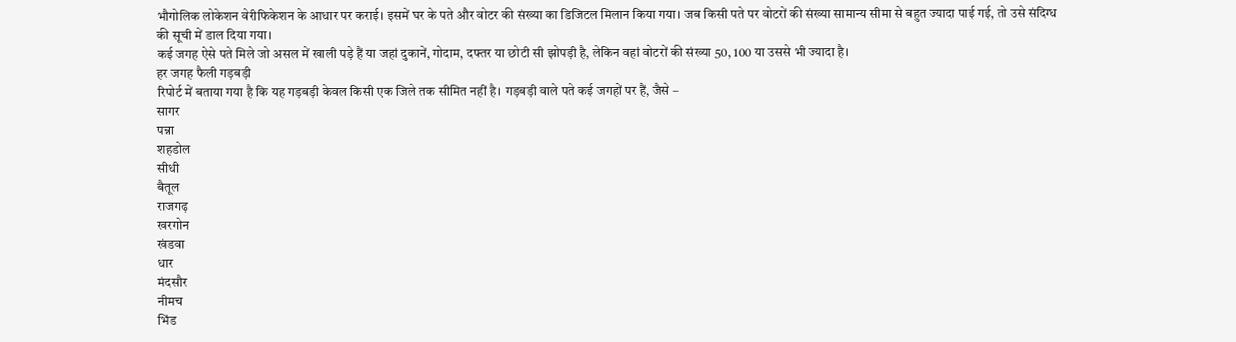भौगोलिक लोकेशन वेरीफिकेशन के आधार पर कराई। इसमें घर के पते और वोटर की संख्या का डिजिटल मिलान किया गया। जब किसी पते पर वोटरों की संख्या सामान्य सीमा से बहुत ज्यादा पाई गई, तो उसे संदिग्ध की सूची में डाल दिया गया।
कई जगह ऐसे पते मिले जो असल में खाली पड़े हैं या जहां दुकानें, गोदाम, दफ्तर या छोटी सी झोपड़ी है, लेकिन वहां वोटरों की संख्या 50, 100 या उससे भी ज्यादा है।
हर जगह फैली गड़बड़ी
रिपोर्ट में बताया गया है कि यह गड़बड़ी केवल किसी एक जिले तक सीमित नहीं है। गड़बड़ी वाले पते कई जगहों पर हैं, जैसे –
सागर
पन्ना
शहडोल
सीधी
बैतूल
राजगढ़
खरगोन
खंडवा
धार
मंदसौर
नीमच
भिंड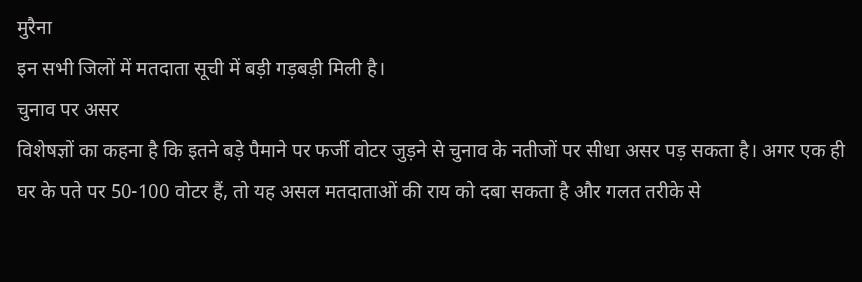मुरैना
इन सभी जिलों में मतदाता सूची में बड़ी गड़बड़ी मिली है।
चुनाव पर असर
विशेषज्ञों का कहना है कि इतने बड़े पैमाने पर फर्जी वोटर जुड़ने से चुनाव के नतीजों पर सीधा असर पड़ सकता है। अगर एक ही घर के पते पर 50-100 वोटर हैं, तो यह असल मतदाताओं की राय को दबा सकता है और गलत तरीके से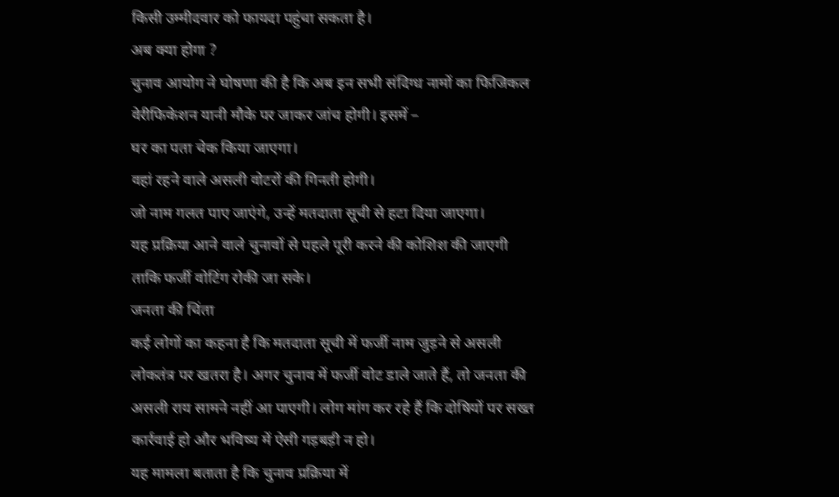किसी उम्मीदवार को फायदा पहुंचा सकता है।
अब क्या होगा ?
चुनाव आयोग ने घोषणा की है कि अब इन सभी संदिग्ध नामों का फिजिकल वेरीफिकेशन यानी मौके पर जाकर जांच होगी। इसमें –
घर का पता चेक किया जाएगा।
वहां रहने वाले असली वोटरों की गिनती होगी।
जो नाम गलत पाए जाएंगे, उन्हें मतदाता सूची से हटा दिया जाएगा।
यह प्रक्रिया आने वाले चुनावों से पहले पूरी करने की कोशिश की जाएगी ताकि फर्जी वोटिंग रोकी जा सके।
जनता की चिंता
कई लोगों का कहना है कि मतदाता सूची में फर्जी नाम जुड़ने से असली लोकतंत्र पर खतरा है। अगर चुनाव में फर्जी वोट डाले जाते हैं, तो जनता की असली राय सामने नहीं आ पाएगी। लोग मांग कर रहे हैं कि दोषियों पर सख्त कार्रवाई हो और भविष्य में ऐसी गड़बड़ी न हो।
यह मामला बताता है कि चुनाव प्रक्रिया में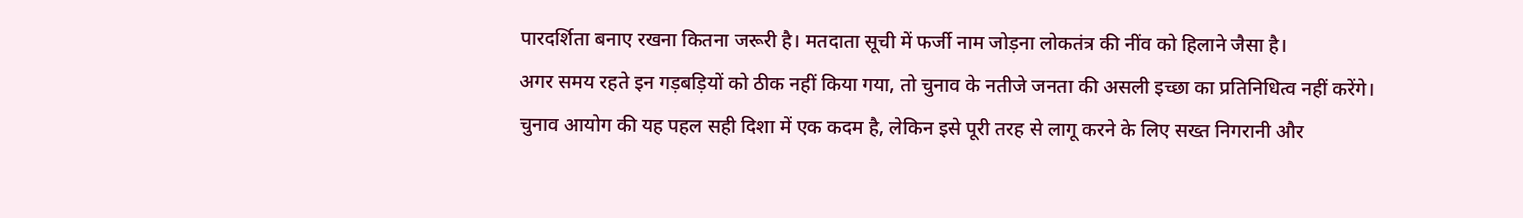पारदर्शिता बनाए रखना कितना जरूरी है। मतदाता सूची में फर्जी नाम जोड़ना लोकतंत्र की नींव को हिलाने जैसा है।
अगर समय रहते इन गड़बड़ियों को ठीक नहीं किया गया, तो चुनाव के नतीजे जनता की असली इच्छा का प्रतिनिधित्व नहीं करेंगे।
चुनाव आयोग की यह पहल सही दिशा में एक कदम है, लेकिन इसे पूरी तरह से लागू करने के लिए सख्त निगरानी और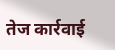तेज कार्रवाई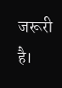जरूरी है।